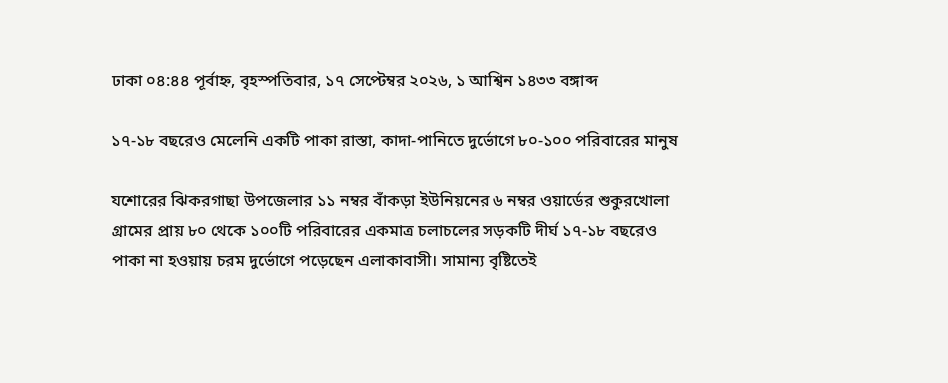ঢাকা ০৪:৪৪ পূর্বাহ্ন, বৃহস্পতিবার, ১৭ সেপ্টেম্বর ২০২৬, ১ আশ্বিন ১৪৩৩ বঙ্গাব্দ

১৭-১৮ বছরেও মেলেনি একটি পাকা রাস্তা, কাদা-পানিতে দুর্ভোগে ৮০-১০০ পরিবারের মানুষ

যশোরের ঝিকরগাছা উপজেলার ১১ নম্বর বাঁকড়া ইউনিয়নের ৬ নম্বর ওয়ার্ডের শুকুরখোলা গ্রামের প্রায় ৮০ থেকে ১০০টি পরিবারের একমাত্র চলাচলের সড়কটি দীর্ঘ ১৭-১৮ বছরেও পাকা না হওয়ায় চরম দুর্ভোগে পড়েছেন এলাকাবাসী। সামান্য বৃষ্টিতেই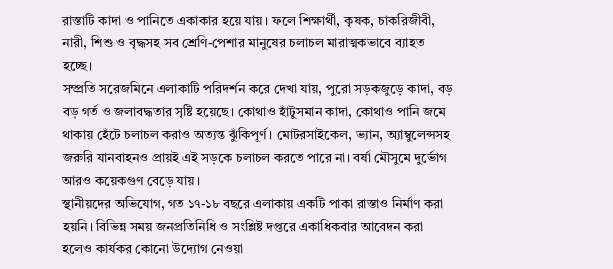রাস্তাটি কাদা ও পানিতে একাকার হয়ে যায়। ফলে শিক্ষার্থী, কৃষক, চাকরিজীবী, নারী, শিশু ও বৃদ্ধসহ সব শ্রেণি-পেশার মানুষের চলাচল মারাত্মকভাবে ব্যাহত হচ্ছে।
সম্প্রতি সরেজমিনে এলাকাটি পরিদর্শন করে দেখা যায়, পুরো সড়কজুড়ে কাদা, বড় বড় গর্ত ও জলাবদ্ধতার সৃষ্টি হয়েছে। কোথাও হাঁটুসমান কাদা, কোথাও পানি জমে থাকায় হেঁটে চলাচল করাও অত্যন্ত ঝুঁকিপূর্ণ। মোটরসাইকেল, ভ্যান, অ্যাম্বুলেন্সসহ জরুরি যানবাহনও প্রায়ই এই সড়কে চলাচল করতে পারে না। বর্ষা মৌসুমে দুর্ভোগ আরও কয়েকগুণ বেড়ে যায়।
স্থানীয়দের অভিযোগ, গত ১৭-১৮ বছরে এলাকায় একটি পাকা রাস্তাও নির্মাণ করা হয়নি। বিভিন্ন সময় জনপ্রতিনিধি ও সংশ্লিষ্ট দপ্তরে একাধিকবার আবেদন করা হলেও কার্যকর কোনো উদ্যোগ নেওয়া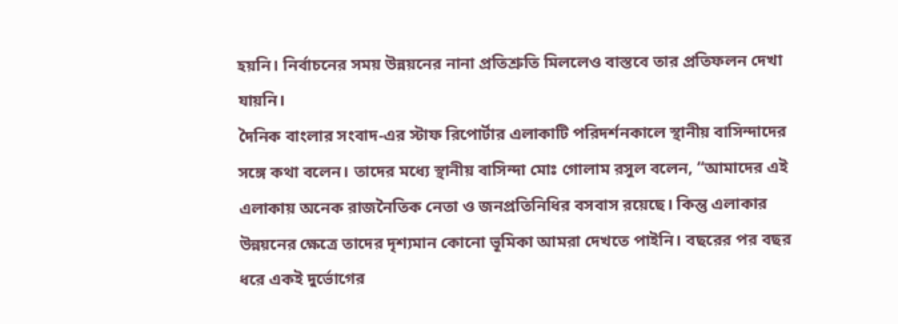হয়নি। নির্বাচনের সময় উন্নয়নের নানা প্রতিশ্রুতি মিললেও বাস্তবে তার প্রতিফলন দেখা যায়নি।
দৈনিক বাংলার সংবাদ-এর স্টাফ রিপোর্টার এলাকাটি পরিদর্শনকালে স্থানীয় বাসিন্দাদের সঙ্গে কথা বলেন। তাদের মধ্যে স্থানীয় বাসিন্দা মোঃ গোলাম রসুল বলেন, “আমাদের এই এলাকায় অনেক রাজনৈতিক নেতা ও জনপ্রতিনিধির বসবাস রয়েছে। কিন্তু এলাকার উন্নয়নের ক্ষেত্রে তাদের দৃশ্যমান কোনো ভূমিকা আমরা দেখতে পাইনি। বছরের পর বছর ধরে একই দুর্ভোগের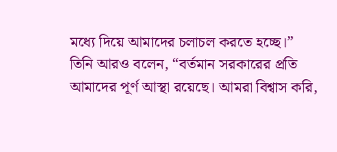মধ্যে দিয়ে আমাদের চলাচল করতে হচ্ছে।”
তিনি আরও বলেন, “বর্তমান সরকারের প্রতি আমাদের পূর্ণ আস্থা রয়েছে। আমরা বিশ্বাস করি,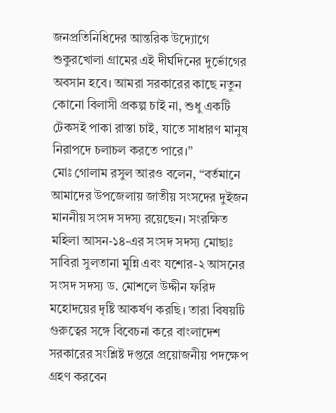জনপ্রতিনিধিদের আন্তরিক উদ্যোগে শুকুরখোলা গ্রামের এই দীর্ঘদিনের দুর্ভোগের অবসান হবে। আমরা সরকারের কাছে নতুন কোনো বিলাসী প্রকল্প চাই না, শুধু একটি টেকসই পাকা রাস্তা চাই, যাতে সাধারণ মানুষ নিরাপদে চলাচল করতে পারে।”
মোঃ গোলাম রসুল আরও বলেন, “বর্তমানে আমাদের উপজেলায় জাতীয় সংসদের দুইজন মাননীয় সংসদ সদস্য রয়েছেন। সংরক্ষিত মহিলা আসন-১৪-এর সংসদ সদস্য মোছাঃ সাবিরা সুলতানা মুন্নি এবং যশোর-২ আসনের সংসদ সদস্য ড. মোশলে উদ্দীন ফরিদ মহোদয়ের দৃষ্টি আকর্ষণ করছি। তারা বিষয়টি গুরুত্বের সঙ্গে বিবেচনা করে বাংলাদেশ সরকারের সংশ্লিষ্ট দপ্তরে প্রয়োজনীয় পদক্ষেপ গ্রহণ করবেন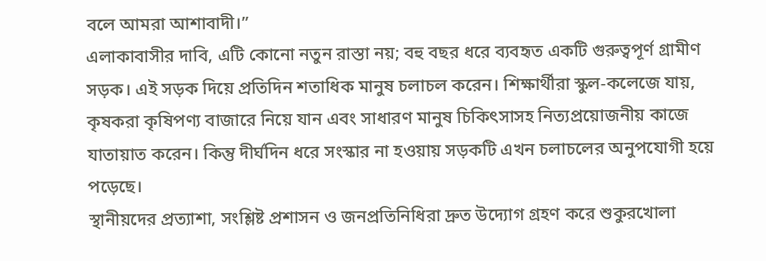বলে আমরা আশাবাদী।”
এলাকাবাসীর দাবি, এটি কোনো নতুন রাস্তা নয়; বহু বছর ধরে ব্যবহৃত একটি গুরুত্বপূর্ণ গ্রামীণ সড়ক। এই সড়ক দিয়ে প্রতিদিন শতাধিক মানুষ চলাচল করেন। শিক্ষার্থীরা স্কুল-কলেজে যায়, কৃষকরা কৃষিপণ্য বাজারে নিয়ে যান এবং সাধারণ মানুষ চিকিৎসাসহ নিত্যপ্রয়োজনীয় কাজে যাতায়াত করেন। কিন্তু দীর্ঘদিন ধরে সংস্কার না হওয়ায় সড়কটি এখন চলাচলের অনুপযোগী হয়ে পড়েছে।
স্থানীয়দের প্রত্যাশা, সংশ্লিষ্ট প্রশাসন ও জনপ্রতিনিধিরা দ্রুত উদ্যোগ গ্রহণ করে শুকুরখোলা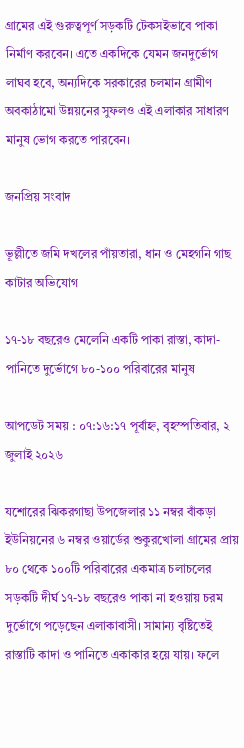গ্রামের এই গুরুত্বপূর্ণ সড়কটি টেকসইভাবে পাকা নির্মাণ করবেন। এতে একদিকে যেমন জনদুর্ভোগ লাঘব হবে, অন্যদিকে সরকারের চলমান গ্রামীণ অবকাঠামো উন্নয়নের সুফলও এই এলাকার সাধারণ মানুষ ভোগ করতে পারবেন।

জনপ্রিয় সংবাদ

ভূল্লীতে জমি দখলের পাঁয়তারা, ধান ও মেহগনি গাছ কাটার অভিযোগ

১৭-১৮ বছরেও মেলেনি একটি পাকা রাস্তা, কাদা-পানিতে দুর্ভোগে ৮০-১০০ পরিবারের মানুষ

আপডেট সময় : ০৭:১৬:১৭ পূর্বাহ্ন, বৃহস্পতিবার, ২ জুলাই ২০২৬

যশোরের ঝিকরগাছা উপজেলার ১১ নম্বর বাঁকড়া ইউনিয়নের ৬ নম্বর ওয়ার্ডের শুকুরখোলা গ্রামের প্রায় ৮০ থেকে ১০০টি পরিবারের একমাত্র চলাচলের সড়কটি দীর্ঘ ১৭-১৮ বছরেও পাকা না হওয়ায় চরম দুর্ভোগে পড়েছেন এলাকাবাসী। সামান্য বৃষ্টিতেই রাস্তাটি কাদা ও পানিতে একাকার হয়ে যায়। ফলে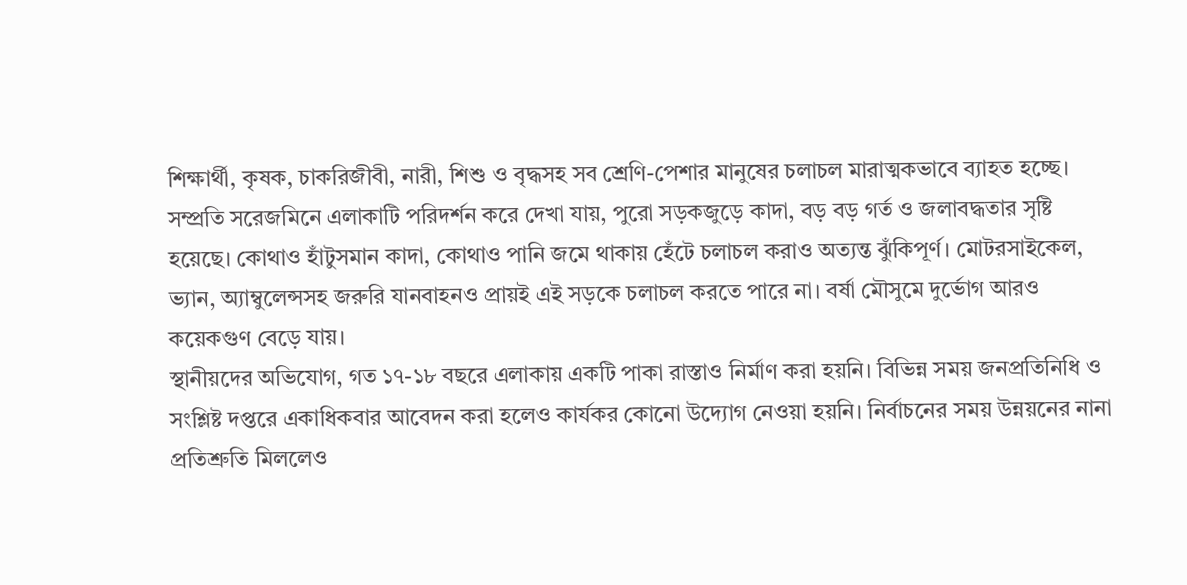শিক্ষার্থী, কৃষক, চাকরিজীবী, নারী, শিশু ও বৃদ্ধসহ সব শ্রেণি-পেশার মানুষের চলাচল মারাত্মকভাবে ব্যাহত হচ্ছে।
সম্প্রতি সরেজমিনে এলাকাটি পরিদর্শন করে দেখা যায়, পুরো সড়কজুড়ে কাদা, বড় বড় গর্ত ও জলাবদ্ধতার সৃষ্টি হয়েছে। কোথাও হাঁটুসমান কাদা, কোথাও পানি জমে থাকায় হেঁটে চলাচল করাও অত্যন্ত ঝুঁকিপূর্ণ। মোটরসাইকেল, ভ্যান, অ্যাম্বুলেন্সসহ জরুরি যানবাহনও প্রায়ই এই সড়কে চলাচল করতে পারে না। বর্ষা মৌসুমে দুর্ভোগ আরও কয়েকগুণ বেড়ে যায়।
স্থানীয়দের অভিযোগ, গত ১৭-১৮ বছরে এলাকায় একটি পাকা রাস্তাও নির্মাণ করা হয়নি। বিভিন্ন সময় জনপ্রতিনিধি ও সংশ্লিষ্ট দপ্তরে একাধিকবার আবেদন করা হলেও কার্যকর কোনো উদ্যোগ নেওয়া হয়নি। নির্বাচনের সময় উন্নয়নের নানা প্রতিশ্রুতি মিললেও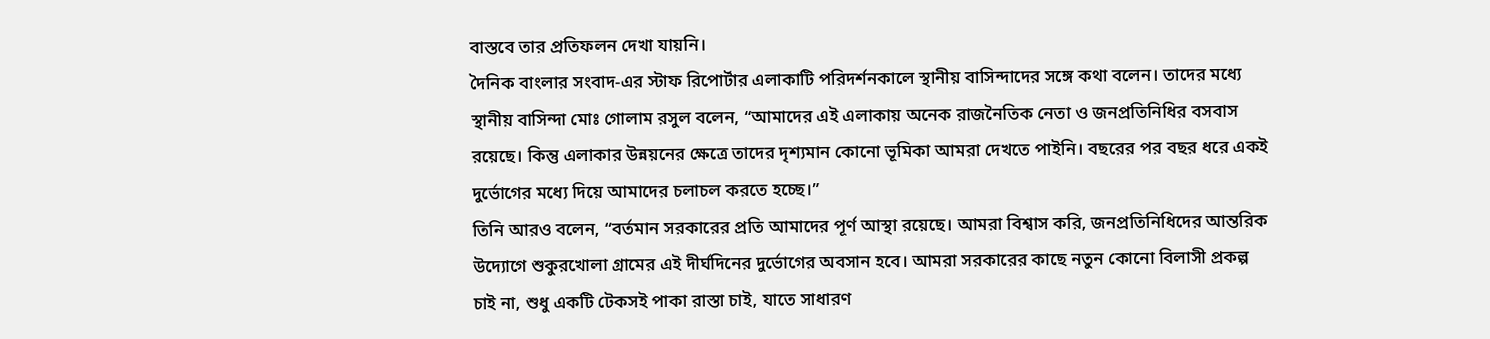বাস্তবে তার প্রতিফলন দেখা যায়নি।
দৈনিক বাংলার সংবাদ-এর স্টাফ রিপোর্টার এলাকাটি পরিদর্শনকালে স্থানীয় বাসিন্দাদের সঙ্গে কথা বলেন। তাদের মধ্যে স্থানীয় বাসিন্দা মোঃ গোলাম রসুল বলেন, “আমাদের এই এলাকায় অনেক রাজনৈতিক নেতা ও জনপ্রতিনিধির বসবাস রয়েছে। কিন্তু এলাকার উন্নয়নের ক্ষেত্রে তাদের দৃশ্যমান কোনো ভূমিকা আমরা দেখতে পাইনি। বছরের পর বছর ধরে একই দুর্ভোগের মধ্যে দিয়ে আমাদের চলাচল করতে হচ্ছে।”
তিনি আরও বলেন, “বর্তমান সরকারের প্রতি আমাদের পূর্ণ আস্থা রয়েছে। আমরা বিশ্বাস করি, জনপ্রতিনিধিদের আন্তরিক উদ্যোগে শুকুরখোলা গ্রামের এই দীর্ঘদিনের দুর্ভোগের অবসান হবে। আমরা সরকারের কাছে নতুন কোনো বিলাসী প্রকল্প চাই না, শুধু একটি টেকসই পাকা রাস্তা চাই, যাতে সাধারণ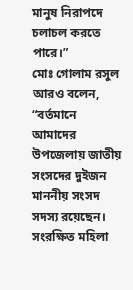মানুষ নিরাপদে চলাচল করতে পারে।”
মোঃ গোলাম রসুল আরও বলেন, “বর্তমানে আমাদের উপজেলায় জাতীয় সংসদের দুইজন মাননীয় সংসদ সদস্য রয়েছেন। সংরক্ষিত মহিলা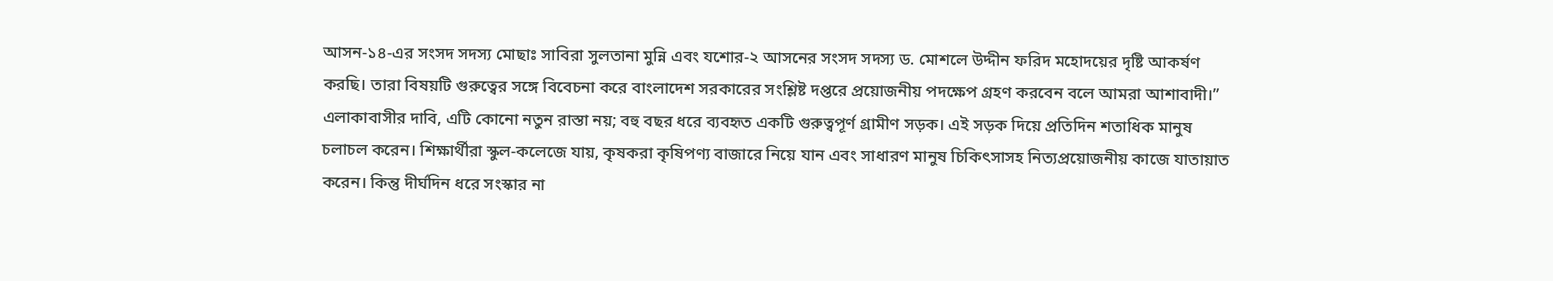আসন-১৪-এর সংসদ সদস্য মোছাঃ সাবিরা সুলতানা মুন্নি এবং যশোর-২ আসনের সংসদ সদস্য ড. মোশলে উদ্দীন ফরিদ মহোদয়ের দৃষ্টি আকর্ষণ করছি। তারা বিষয়টি গুরুত্বের সঙ্গে বিবেচনা করে বাংলাদেশ সরকারের সংশ্লিষ্ট দপ্তরে প্রয়োজনীয় পদক্ষেপ গ্রহণ করবেন বলে আমরা আশাবাদী।”
এলাকাবাসীর দাবি, এটি কোনো নতুন রাস্তা নয়; বহু বছর ধরে ব্যবহৃত একটি গুরুত্বপূর্ণ গ্রামীণ সড়ক। এই সড়ক দিয়ে প্রতিদিন শতাধিক মানুষ চলাচল করেন। শিক্ষার্থীরা স্কুল-কলেজে যায়, কৃষকরা কৃষিপণ্য বাজারে নিয়ে যান এবং সাধারণ মানুষ চিকিৎসাসহ নিত্যপ্রয়োজনীয় কাজে যাতায়াত করেন। কিন্তু দীর্ঘদিন ধরে সংস্কার না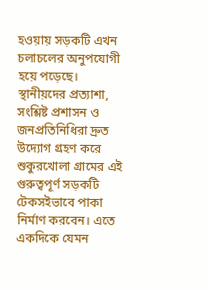হওয়ায় সড়কটি এখন চলাচলের অনুপযোগী হয়ে পড়েছে।
স্থানীয়দের প্রত্যাশা, সংশ্লিষ্ট প্রশাসন ও জনপ্রতিনিধিরা দ্রুত উদ্যোগ গ্রহণ করে শুকুরখোলা গ্রামের এই গুরুত্বপূর্ণ সড়কটি টেকসইভাবে পাকা নির্মাণ করবেন। এতে একদিকে যেমন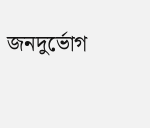জনদুর্ভোগ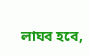লাঘব হবে,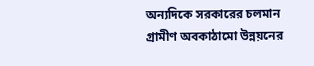অন্যদিকে সরকারের চলমান গ্রামীণ অবকাঠামো উন্নয়নের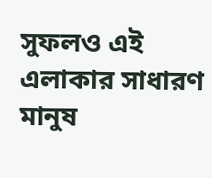সুফলও এই এলাকার সাধারণ মানুষ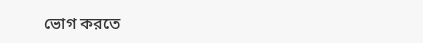ভোগ করতে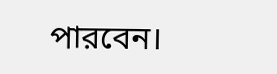পারবেন।